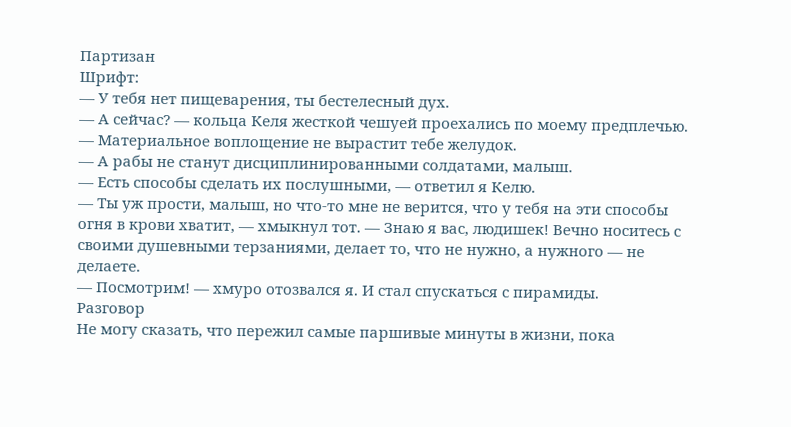Партизан
Шрифт:
— У тебя нет пищеварения, ты бестелесный дух.
— А сейчас? — кольца Келя жесткой чешуей проехались по моему предплечью.
— Материальное воплощение не вырастит тебе желудок.
— А рабы не станут дисциплинированными солдатами, малыш.
— Есть способы сделать их послушными, — ответил я Келю.
— Ты уж прости, малыш, но что-то мне не верится, что у тебя на эти способы огня в крови хватит, — хмыкнул тот. — Знаю я вас, людишек! Вечно носитесь с своими душевными терзаниями, делает то, что не нужно, а нужного — не делаете.
— Посмотрим! — хмуро отозвался я. И стал спускаться с пирамиды.
Разговор
Не могу сказать, что пережил самые паршивые минуты в жизни, пока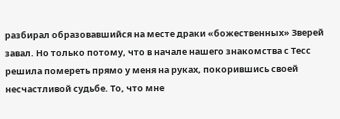разбирал образовавшийся на месте драки «божественных» Зверей завал. Но только потому, что в начале нашего знакомства с Тесс решила помереть прямо у меня на руках, покорившись своей несчастливой судьбе. То, что мне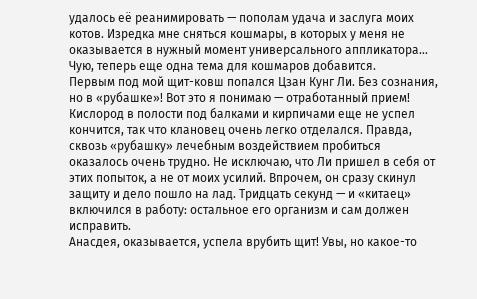удалось её реанимировать — пополам удача и заслуга моих котов. Изредка мне сняться кошмары, в которых у меня не оказывается в нужный момент универсального аппликатора… Чую, теперь еще одна тема для кошмаров добавится.
Первым под мой щит-ковш попался Цзан Кунг Ли. Без сознания, но в «рубашке»! Вот это я понимаю — отработанный прием! Кислород в полости под балками и кирпичами еще не успел кончится, так что клановец очень легко отделался. Правда, сквозь «рубашку» лечебным воздействием пробиться оказалось очень трудно. Не исключаю, что Ли пришел в себя от этих попыток, а не от моих усилий. Впрочем, он сразу скинул защиту и дело пошло на лад. Тридцать секунд — и «китаец» включился в работу: остальное его организм и сам должен исправить.
Анасдея, оказывается, успела врубить щит! Увы, но какое-то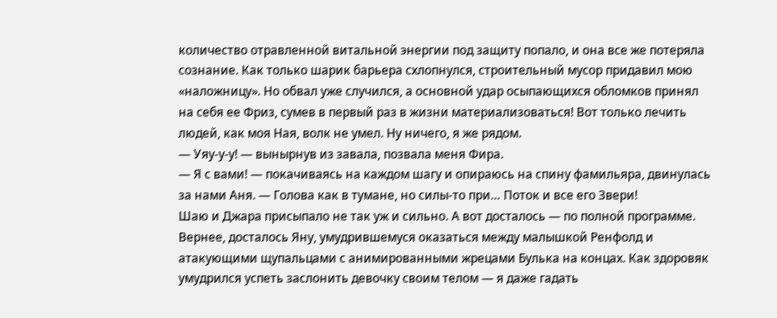количество отравленной витальной энергии под защиту попало, и она все же потеряла сознание. Как только шарик барьера схлопнулся, строительный мусор придавил мою «наложницу». Но обвал уже случился, а основной удар осыпающихся обломков принял на себя ее Фриз, сумев в первый раз в жизни материализоваться! Вот только лечить людей, как моя Ная, волк не умел. Ну ничего, я же рядом.
— Уяу-у-у! — вынырнув из завала, позвала меня Фира.
— Я с вами! — покачиваясь на каждом шагу и опираюсь на спину фамильяра, двинулась за нами Аня. — Голова как в тумане, но силы-то при… Поток и все его Звери!
Шаю и Джара присыпало не так уж и сильно. А вот досталось — по полной программе. Вернее, досталось Яну, умудрившемуся оказаться между малышкой Ренфолд и атакующими щупальцами с анимированными жрецами Булька на концах. Как здоровяк умудрился успеть заслонить девочку своим телом — я даже гадать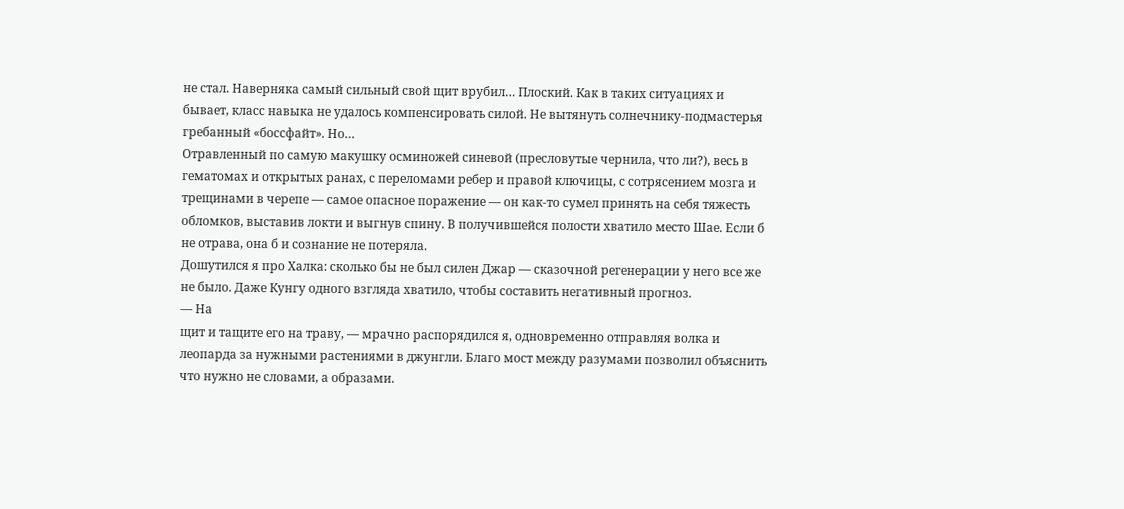не стал. Наверняка самый сильный свой щит врубил… Плоский. Как в таких ситуациях и бывает, класс навыка не удалось компенсировать силой. Не вытянуть солнечнику-подмастерья гребанный «боссфайт». Но…
Отравленный по самую макушку осминожей синевой (пресловутые чернила, что ли?), весь в гематомах и открытых ранах, с переломами ребер и правой ключицы, с сотрясением мозга и трещинами в черепе — самое опасное поражение — он как-то сумел принять на себя тяжесть обломков, выставив локти и выгнув спину. В получившейся полости хватило место Шае. Если б не отрава, она б и сознание не потеряла.
Дошутился я про Халка: сколько бы не был силен Джар — сказочной регенерации у него все же не было. Даже Кунгу одного взгляда хватило, чтобы составить негативный прогноз.
— На
щит и тащите его на траву, — мрачно распорядился я, одновременно отправляя волка и леопарда за нужными растениями в джунгли. Благо мост между разумами позволил объяснить что нужно не словами, а образами.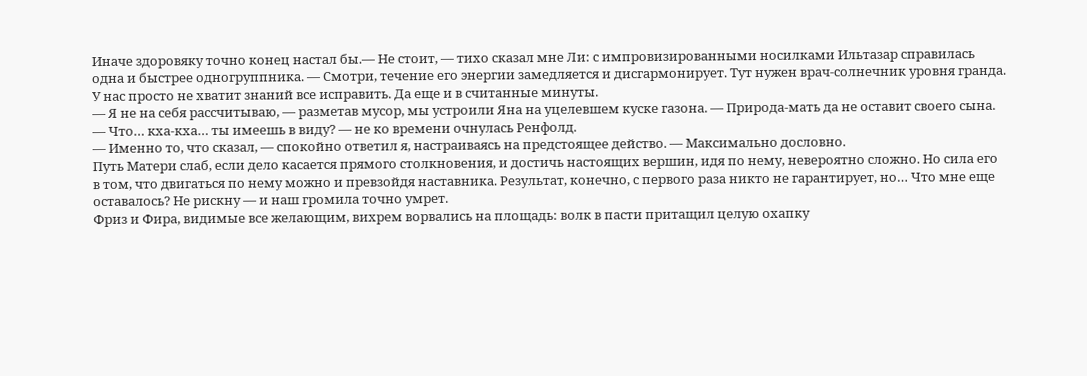Иначе здоровяку точно конец настал бы.— Не стоит, — тихо сказал мне Ли: с импровизированными носилками Ильтазар справилась одна и быстрее одногруппника. — Смотри, течение его энергии замедляется и дисгармонирует. Тут нужен врач-солнечник уровня гранда. У нас просто не хватит знаний все исправить. Да еще и в считанные минуты.
— Я не на себя рассчитываю, — разметав мусор, мы устроили Яна на уцелевшем куске газона. — Природа-мать да не оставит своего сына.
— Что… кха-кха… ты имеешь в виду? — не ко времени очнулась Ренфолд.
— Именно то, что сказал, — спокойно ответил я, настраиваясь на предстоящее действо. — Максимально дословно.
Путь Матери слаб, если дело касается прямого столкновения, и достичь настоящих вершин, идя по нему, невероятно сложно. Но сила его в том, что двигаться по нему можно и превзойдя наставника. Результат, конечно, с первого раза никто не гарантирует, но… Что мне еще оставалось? Не рискну — и наш громила точно умрет.
Фриз и Фира, видимые все желающим, вихрем ворвались на площадь: волк в пасти притащил целую охапку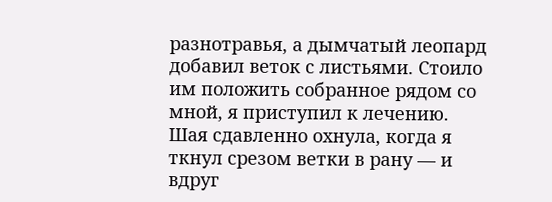разнотравья, а дымчатый леопард добавил веток с листьями. Стоило им положить собранное рядом со мной, я приступил к лечению. Шая сдавленно охнула, когда я ткнул срезом ветки в рану — и вдруг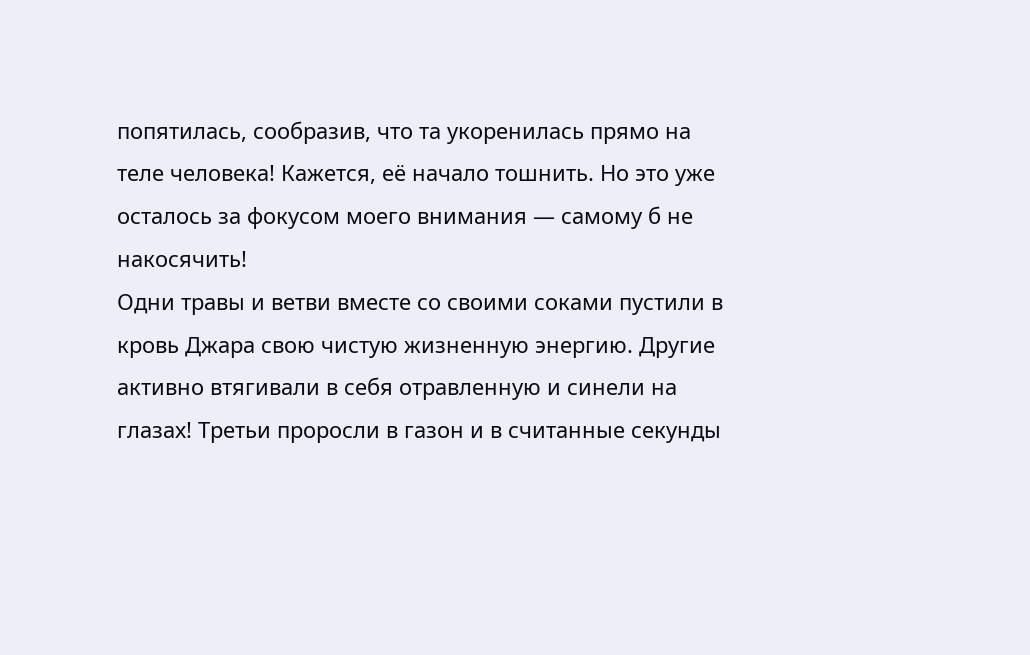попятилась, сообразив, что та укоренилась прямо на теле человека! Кажется, её начало тошнить. Но это уже осталось за фокусом моего внимания — самому б не накосячить!
Одни травы и ветви вместе со своими соками пустили в кровь Джара свою чистую жизненную энергию. Другие активно втягивали в себя отравленную и синели на глазах! Третьи проросли в газон и в считанные секунды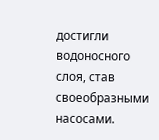достигли водоносного слоя, став своеобразными насосами.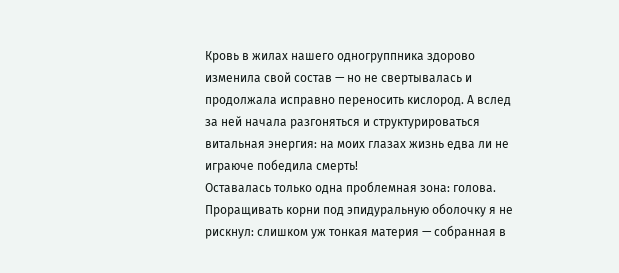Кровь в жилах нашего одногруппника здорово изменила свой состав — но не свертывалась и продолжала исправно переносить кислород. А вслед за ней начала разгоняться и структурироваться витальная энергия: на моих глазах жизнь едва ли не играюче победила смерть!
Оставалась только одна проблемная зона: голова. Проращивать корни под эпидуральную оболочку я не рискнул: слишком уж тонкая материя — собранная в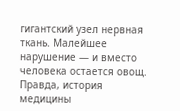гигантский узел нервная ткань. Малейшее нарушение — и вместо человека остается овощ. Правда, история медицины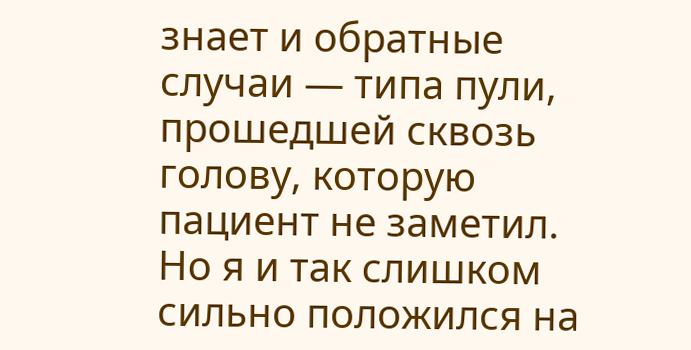знает и обратные случаи — типа пули, прошедшей сквозь голову, которую пациент не заметил. Но я и так слишком сильно положился на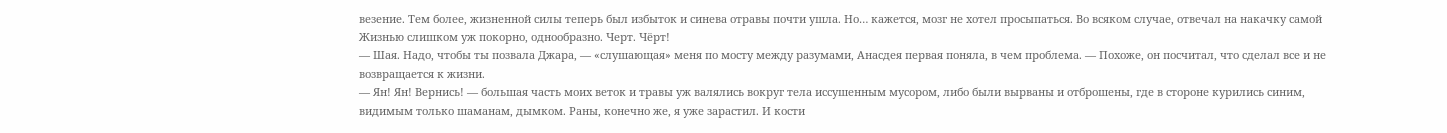везение. Тем более, жизненной силы теперь был избыток и синева отравы почти ушла. Но… кажется, мозг не хотел просыпаться. Во всяком случае, отвечал на накачку самой Жизнью слишком уж покорно, однообразно. Черт. Чёрт!
— Шая. Надо, чтобы ты позвала Джара, — «слушающая» меня по мосту между разумами, Анасдея первая поняла, в чем проблема. — Похоже, он посчитал, что сделал все и не возвращается к жизни.
— Ян! Ян! Вернись! — большая часть моих веток и травы уж валялись вокруг тела иссушенным мусором, либо были вырваны и отброшены, где в стороне курились синим, видимым только шаманам, дымком. Раны, конечно же, я уже зарастил. И кости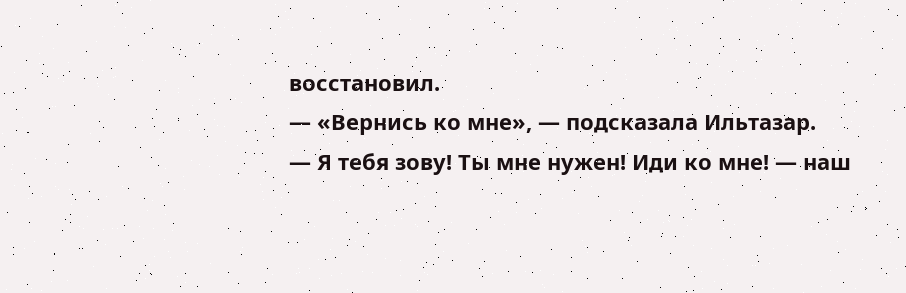восстановил.
— «Вернись ко мне», — подсказала Ильтазар.
— Я тебя зову! Ты мне нужен! Иди ко мне! — наш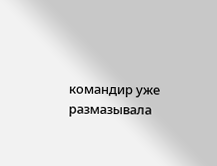командир уже размазывала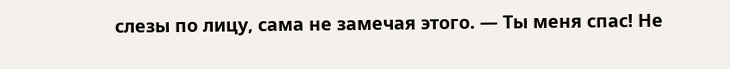слезы по лицу, сама не замечая этого. — Ты меня спас! Не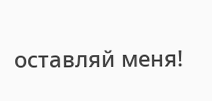оставляй меня!